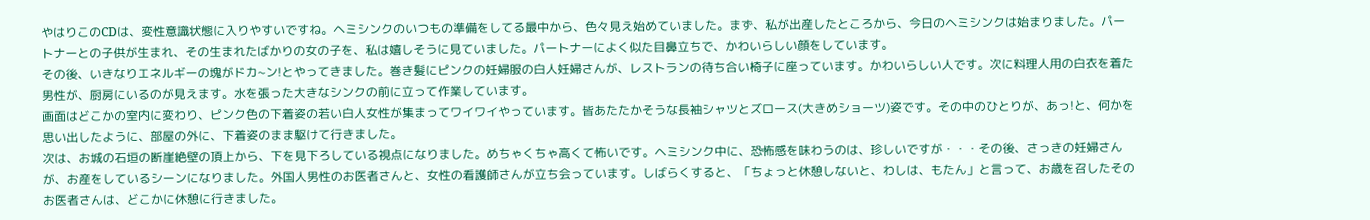やはりこのCDは、変性意識状態に入りやすいですね。ヘミシンクのいつもの準備をしてる最中から、色々見え始めていました。まず、私が出産したところから、今日のヘミシンクは始まりました。パートナーとの子供が生まれ、その生まれたばかりの女の子を、私は嬉しそうに見ていました。パートナーによく似た目鼻立ちで、かわいらしい顔をしています。
その後、いきなりエネルギーの塊がドカ~ン!とやってきました。巻き髪にピンクの妊婦服の白人妊婦さんが、レストランの待ち合い椅子に座っています。かわいらしい人です。次に料理人用の白衣を着た男性が、厨房にいるのが見えます。水を張った大きなシンクの前に立って作業しています。
画面はどこかの室内に変わり、ピンク色の下着姿の若い白人女性が集まってワイワイやっています。皆あたたかそうな長袖シャツとズロース(大きめショーツ)姿です。その中のひとりが、あっ!と、何かを思い出したように、部屋の外に、下着姿のまま駆けて行きました。
次は、お城の石垣の断崖絶壁の頂上から、下を見下ろしている視点になりました。めちゃくちゃ高くて怖いです。ヘミシンク中に、恐怖感を味わうのは、珍しいですが・・・その後、さっきの妊婦さんが、お産をしているシーンになりました。外国人男性のお医者さんと、女性の看護師さんが立ち会っています。しばらくすると、「ちょっと休憩しないと、わしは、もたん」と言って、お歳を召したそのお医者さんは、どこかに休憩に行きました。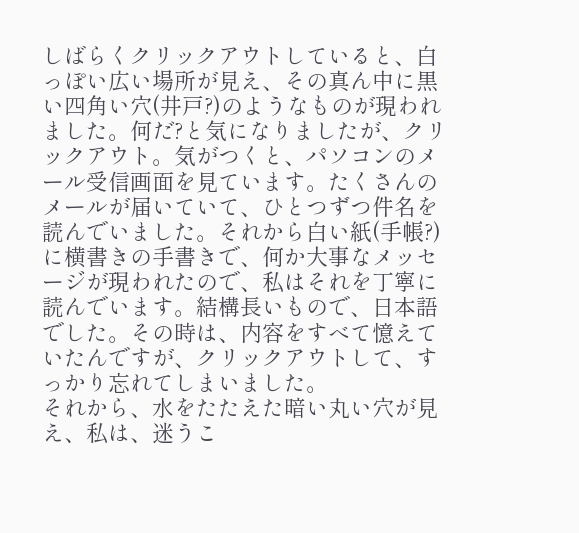しばらくクリックアウトしていると、白っぽい広い場所が見え、その真ん中に黒い四角い穴(井戸?)のようなものが現われました。何だ?と気になりましたが、クリックアウト。気がつくと、パソコンのメール受信画面を見ています。たくさんのメールが届いていて、ひとつずつ件名を読んでいました。それから白い紙(手帳?)に横書きの手書きで、何か大事なメッセージが現われたので、私はそれを丁寧に読んでいます。結構長いもので、日本語でした。その時は、内容をすべて憶えていたんですが、クリックアウトして、すっかり忘れてしまいました。
それから、水をたたえた暗い丸い穴が見え、私は、迷うこ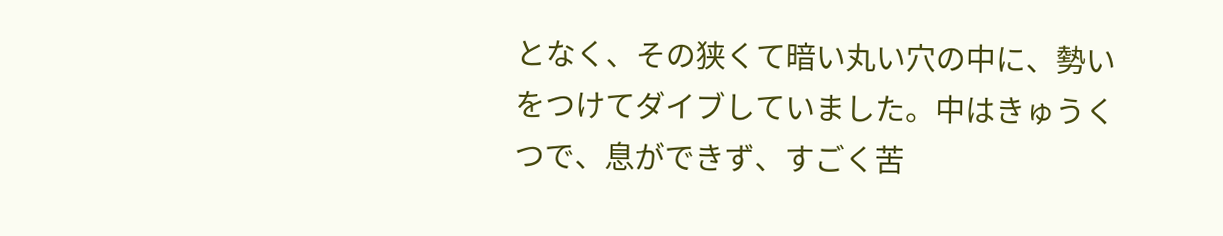となく、その狭くて暗い丸い穴の中に、勢いをつけてダイブしていました。中はきゅうくつで、息ができず、すごく苦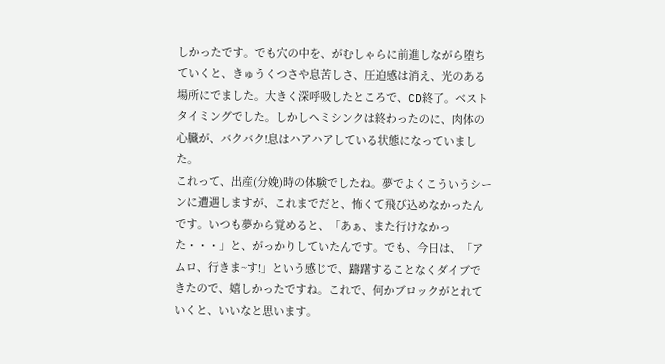しかったです。でも穴の中を、がむしゃらに前進しながら堕ちていくと、きゅうくつさや息苦しさ、圧迫感は消え、光のある場所にでました。大きく深呼吸したところで、CD終了。ベストタイミングでした。しかしヘミシンクは終わったのに、肉体の心臓が、バクバク!息はハアハアしている状態になっていました。
これって、出産(分娩)時の体験でしたね。夢でよくこういうシーンに遭遇しますが、これまでだと、怖くて飛び込めなかったんです。いつも夢から覚めると、「あぁ、また行けなかった・・・」と、がっかりしていたんです。でも、今日は、「アムロ、行きま~す!」という感じで、躊躇することなくダイブできたので、嬉しかったですね。これで、何かブロックがとれていくと、いいなと思います。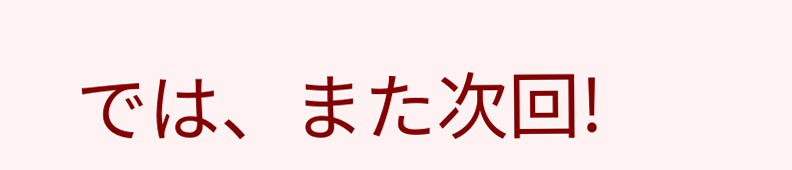では、また次回!